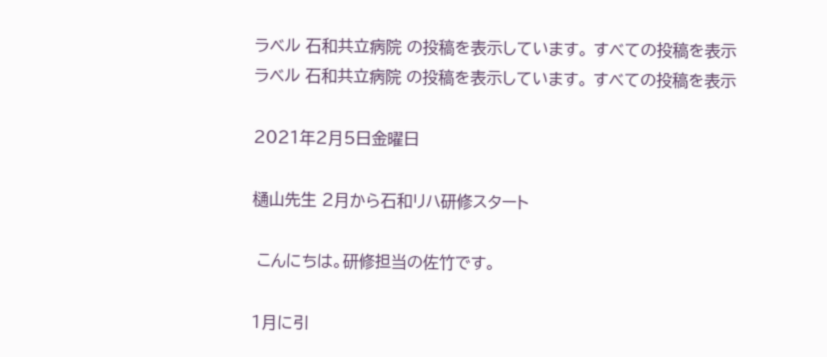ラベル 石和共立病院 の投稿を表示しています。 すべての投稿を表示
ラベル 石和共立病院 の投稿を表示しています。 すべての投稿を表示

2021年2月5日金曜日

樋山先生 2月から石和リハ研修スタート

 こんにちは。研修担当の佐竹です。

1月に引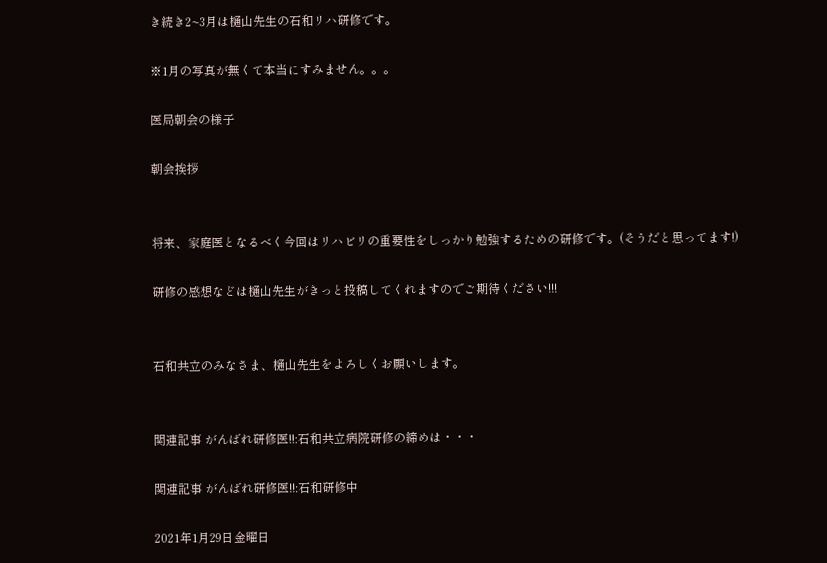き続き2~3月は樋山先生の石和リハ研修です。

※1月の写真が無くて本当にすみません。。。

医局朝会の様子

朝会挨拶


将来、家庭医となるべく今回はリハビリの重要性をしっかり勉強するための研修です。(そうだと思ってます!)

研修の感想などは樋山先生がきっと投稿してくれますのでご期待ください!!!


石和共立のみなさま、樋山先生をよろしくお願いします。


関連記事 がんばれ研修医!!:石和共立病院研修の締めは・・・

関連記事 がんばれ研修医!!:石和研修中

2021年1月29日金曜日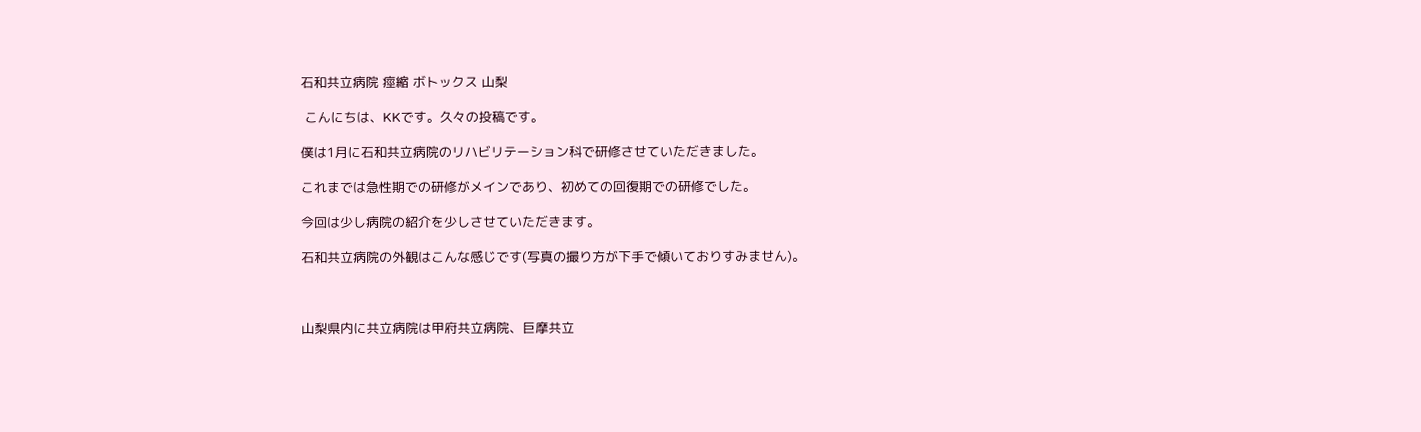石和共立病院 痙縮 ボトックス 山梨

 こんにちは、KKです。久々の投稿です。

僕は1月に石和共立病院のリハビリテーション科で研修させていただきました。

これまでは急性期での研修がメインであり、初めての回復期での研修でした。

今回は少し病院の紹介を少しさせていただきます。

石和共立病院の外観はこんな感じです(写真の撮り方が下手で傾いておりすみません)。



山梨県内に共立病院は甲府共立病院、巨摩共立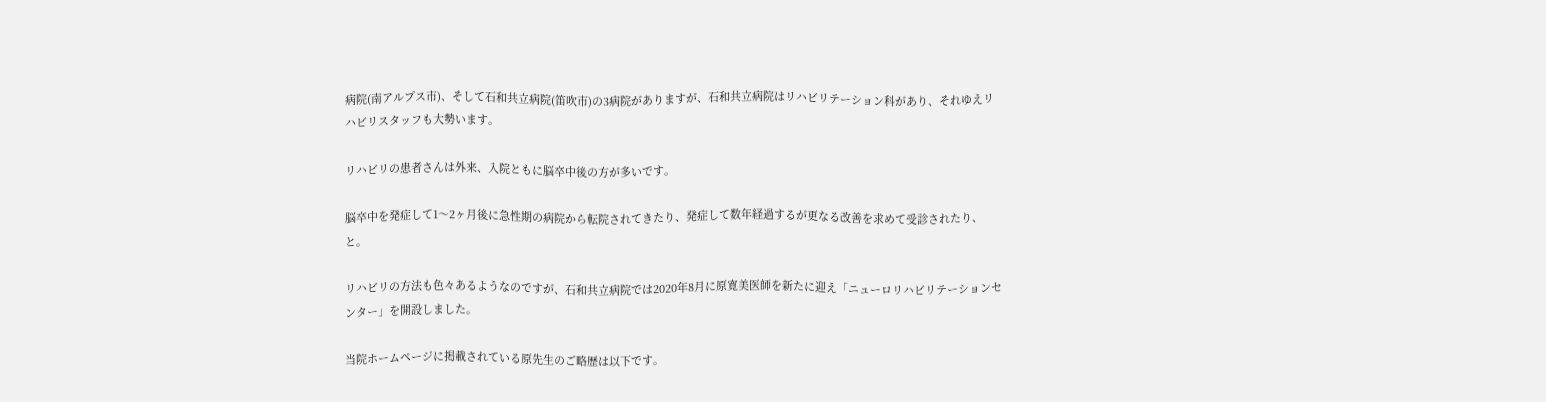病院(南アルプス市)、そして石和共立病院(笛吹市)の3病院がありますが、石和共立病院はリハビリテーション科があり、それゆえリハビリスタッフも大勢います。

リハビリの患者さんは外来、入院ともに脳卒中後の方が多いです。

脳卒中を発症して1〜2ヶ月後に急性期の病院から転院されてきたり、発症して数年経過するが更なる改善を求めて受診されたり、と。

リハビリの方法も色々あるようなのですが、石和共立病院では2020年8月に原寛美医師を新たに迎え「ニューロリハビリテーションセンター」を開設しました。

当院ホームページに掲載されている原先生のご略歴は以下です。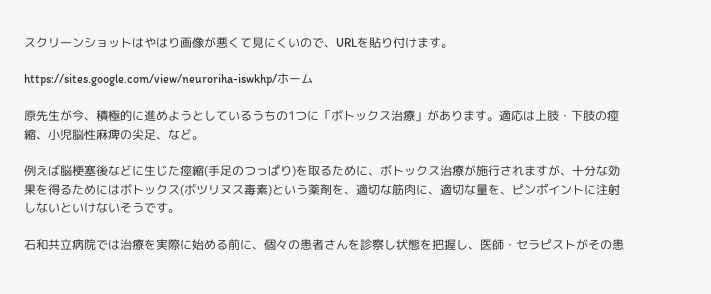スクリーンショットはやはり画像が悪くて見にくいので、URLを貼り付けます。

https://sites.google.com/view/neuroriha-iswkhp/ホーム

原先生が今、積極的に進めようとしているうちの1つに「ボトックス治療」があります。適応は上肢・下肢の痙縮、小児脳性麻痺の尖足、など。

例えば脳梗塞後などに生じた痙縮(手足のつっぱり)を取るために、ボトックス治療が施行されますが、十分な効果を得るためにはボトックス(ボツリヌス毒素)という薬剤を、適切な筋肉に、適切な量を、ピンポイントに注射しないといけないそうです。

石和共立病院では治療を実際に始める前に、個々の患者さんを診察し状態を把握し、医師・セラピストがその患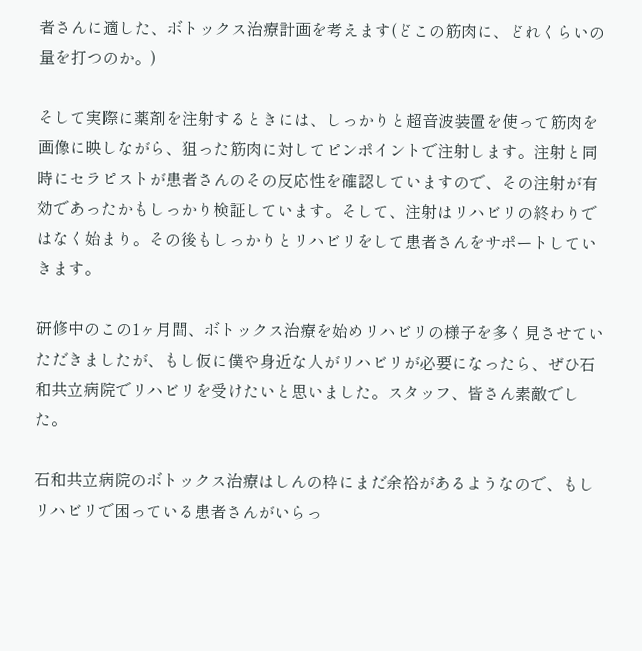者さんに適した、ボトックス治療計画を考えます(どこの筋肉に、どれくらいの量を打つのか。)

そして実際に薬剤を注射するときには、しっかりと超音波装置を使って筋肉を画像に映しながら、狙った筋肉に対してピンポイントで注射します。注射と同時にセラピストが患者さんのその反応性を確認していますので、その注射が有効であったかもしっかり検証しています。そして、注射はリハビリの終わりではなく始まり。その後もしっかりとリハビリをして患者さんをサポートしていきます。

研修中のこの1ヶ月間、ボトックス治療を始めリハビリの様子を多く見させていただきましたが、もし仮に僕や身近な人がリハビリが必要になったら、ぜひ石和共立病院でリハビリを受けたいと思いました。スタッフ、皆さん素敵でした。

石和共立病院のボトックス治療はしんの枠にまだ余裕があるようなので、もしリハビリで困っている患者さんがいらっ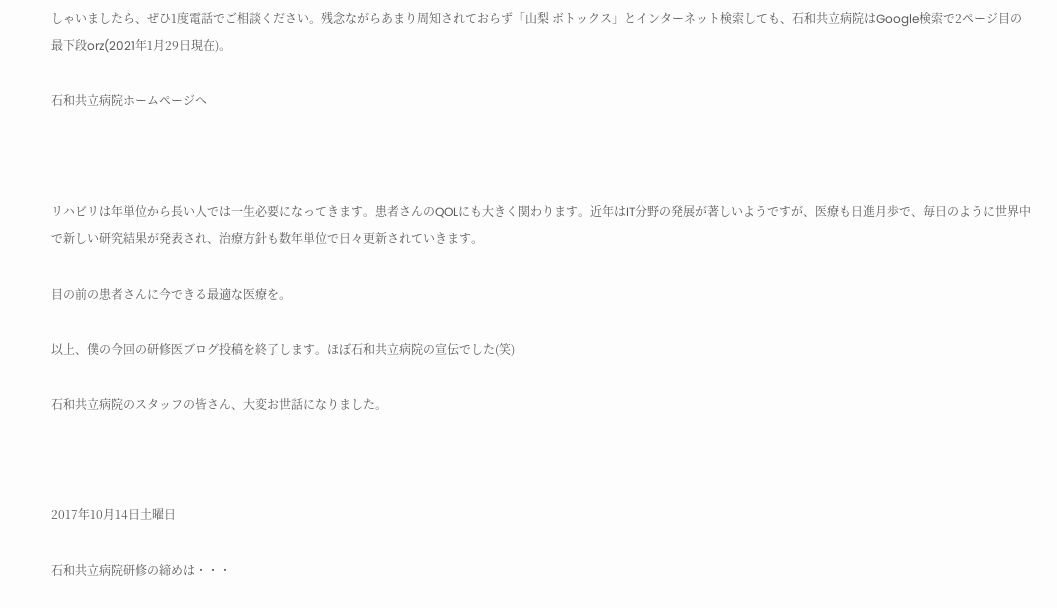しゃいましたら、ぜひ1度電話でご相談ください。残念ながらあまり周知されておらず「山梨 ボトックス」とインターネット検索しても、石和共立病院はGoogle検索で2ページ目の最下段orz(2021年1月29日現在)。

石和共立病院ホームページへ



リハビリは年単位から長い人では一生必要になってきます。患者さんのQOLにも大きく関わります。近年はIT分野の発展が著しいようですが、医療も日進月歩で、毎日のように世界中で新しい研究結果が発表され、治療方針も数年単位で日々更新されていきます。

目の前の患者さんに今できる最適な医療を。

以上、僕の今回の研修医ブログ投稿を終了します。ほぼ石和共立病院の宣伝でした(笑)

石和共立病院のスタッフの皆さん、大変お世話になりました。



2017年10月14日土曜日

石和共立病院研修の締めは・・・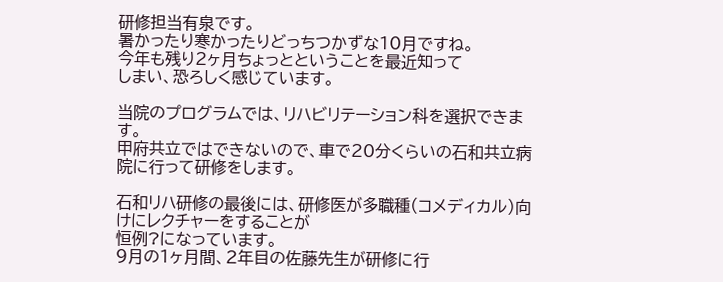研修担当有泉です。
暑かったり寒かったりどっちつかずな10月ですね。
今年も残り2ヶ月ちょっとということを最近知って
しまい、恐ろしく感じています。

当院のプログラムでは、リハビリテーション科を選択できます。
甲府共立ではできないので、車で20分くらいの石和共立病院に行って研修をします。

石和リハ研修の最後には、研修医が多職種(コメディカル)向けにレクチャーをすることが
恒例?になっています。
9月の1ヶ月間、2年目の佐藤先生が研修に行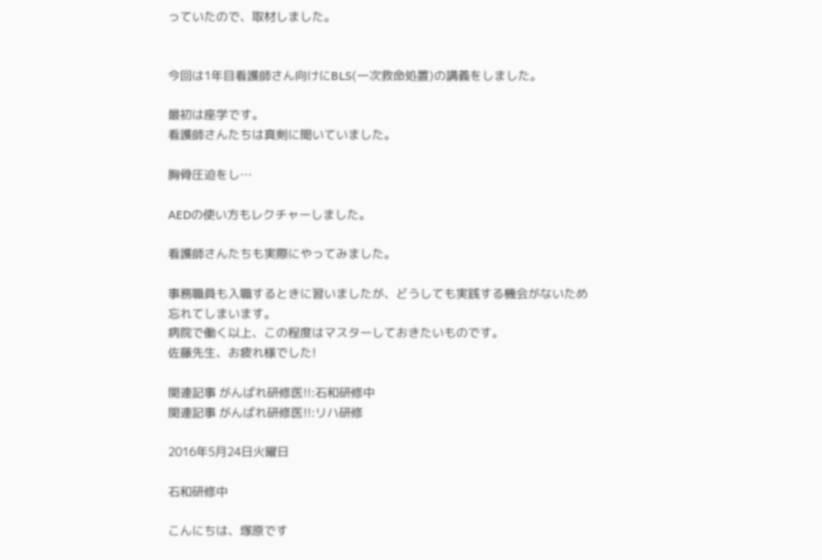っていたので、取材しました。


今回は1年目看護師さん向けにBLS(一次救命処置)の講義をしました。

最初は座学です。
看護師さんたちは真剣に聞いていました。

胸骨圧迫をし…

AEDの使い方もレクチャーしました。

看護師さんたちも実際にやってみました。

事務職員も入職するときに習いましたが、どうしても実践する機会がないため
忘れてしまいます。
病院で働く以上、この程度はマスターしておきたいものです。
佐藤先生、お疲れ様でした!

関連記事 がんばれ研修医!!:石和研修中
関連記事 がんばれ研修医!!:リハ研修

2016年5月24日火曜日

石和研修中

こんにちは、塚原です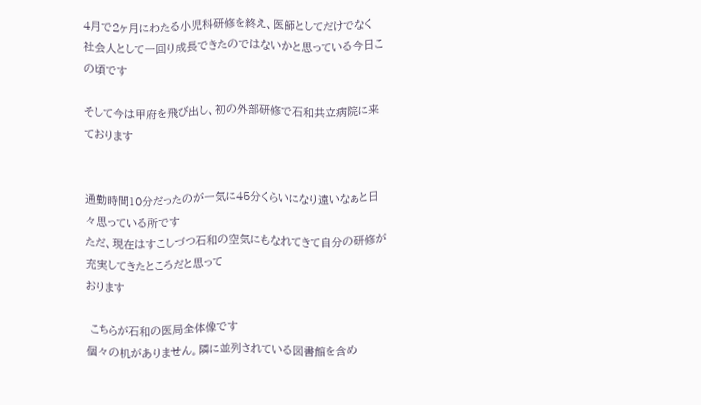4月で2ヶ月にわたる小児科研修を終え、医師としてだけでなく
社会人として一回り成長できたのではないかと思っている今日この頃です

そして今は甲府を飛び出し、初の外部研修で石和共立病院に来ております


通勤時間10分だったのが一気に45分くらいになり遠いなぁと日々思っている所です
ただ、現在はすこしづつ石和の空気にもなれてきて自分の研修が充実してきたところだと思って
おります

 こちらが石和の医局全体像です
個々の机がありません。隣に並列されている図書館を含め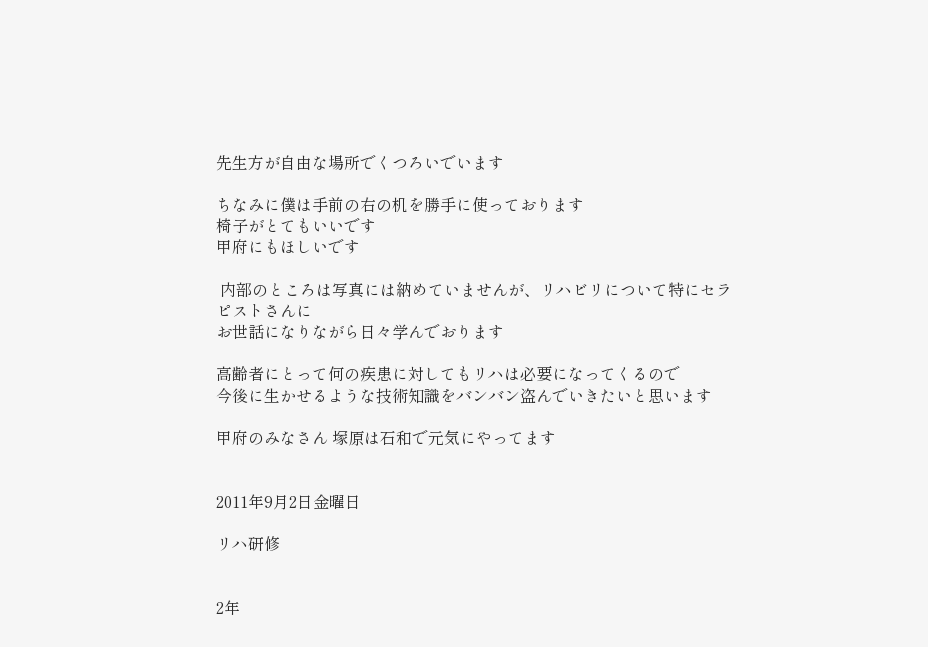先生方が自由な場所でくつろいでいます

ちなみに僕は手前の右の机を勝手に使っております
椅子がとてもいいです
甲府にもほしいです

 内部のところは写真には納めていませんが、リハビリについて特にセラピストさんに
お世話になりながら日々学んでおります

高齢者にとって何の疾患に対してもリハは必要になってくるので
今後に生かせるような技術知識をバンバン盗んでいきたいと思います

甲府のみなさん 塚原は石和で元気にやってます


2011年9月2日金曜日

リハ研修


2年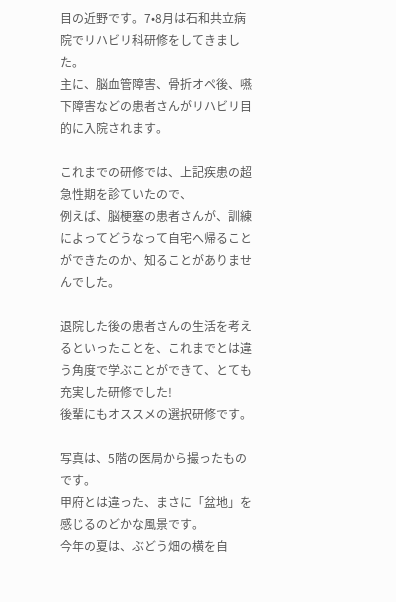目の近野です。7•8月は石和共立病院でリハビリ科研修をしてきました。
主に、脳血管障害、骨折オペ後、嚥下障害などの患者さんがリハビリ目的に入院されます。

これまでの研修では、上記疾患の超急性期を診ていたので、
例えば、脳梗塞の患者さんが、訓練によってどうなって自宅へ帰ることができたのか、知ることがありませんでした。

退院した後の患者さんの生活を考えるといったことを、これまでとは違う角度で学ぶことができて、とても充実した研修でした!
後輩にもオススメの選択研修です。

写真は、5階の医局から撮ったものです。
甲府とは違った、まさに「盆地」を感じるのどかな風景です。
今年の夏は、ぶどう畑の横を自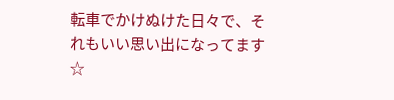転車でかけぬけた日々で、それもいい思い出になってます☆